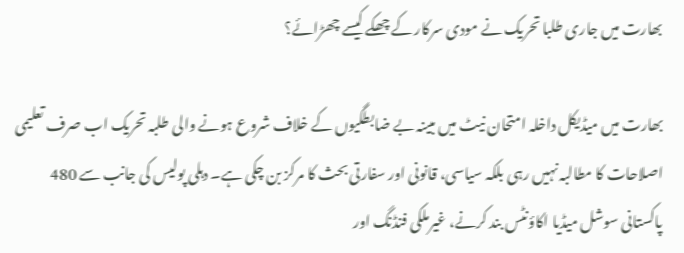بھارت میں جاری طلبا تحریک نے مودی سرکار کے چھکے کیسے چھڑائے؟

بھارت میں میڈیکل داخلہ امتحان نیٹ میں مبینہ بے ضابطگیوں کے خلاف شروع ہونے والی طلبہ تحریک اب صرف تعلیمی اصلاحات کا مطالبہ نہیں رہی بلکہ سیاسی، قانونی اور سفارتی بحث کا مرکز بن چکی ہے۔ دہلی پولیس کی جانب سے 480 پاکستانی سوشل میڈیا اکاؤنٹس بند کرنے، غیرملکی فنڈنگ اور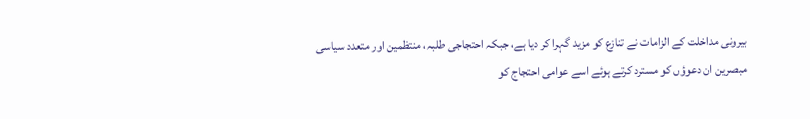بیرونی مداخلت کے الزامات نے تنازع کو مزید گہرا کر دیا ہے، جبکہ احتجاجی طلبہ، منتظمین اور متعدد سیاسی مبصرین ان دعوؤں کو مسترد کرتے ہوئے اسے عوامی احتجاج کو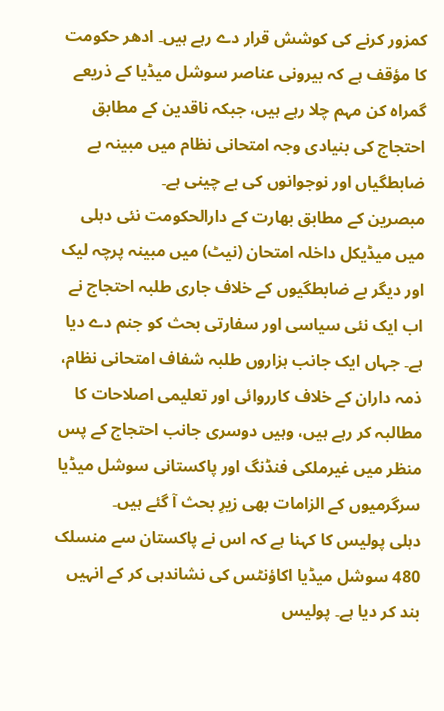کمزور کرنے کی کوشش قرار دے رہے ہیں۔ ادھر حکومت کا مؤقف ہے کہ بیرونی عناصر سوشل میڈیا کے ذریعے گمراہ کن مہم چلا رہے ہیں، جبکہ ناقدین کے مطابق احتجاج کی بنیادی وجہ امتحانی نظام میں مبینہ بے ضابطگیاں اور نوجوانوں کی بے چینی ہے۔
مبصرین کے مطابق بھارت کے دارالحکومت نئی دہلی میں میڈیکل داخلہ امتحان (نیٹ) میں مبینہ پرچہ لیک اور دیگر بے ضابطگیوں کے خلاف جاری طلبہ احتجاج نے اب ایک نئی سیاسی اور سفارتی بحث کو جنم دے دیا ہے۔ جہاں ایک جانب ہزاروں طلبہ شفاف امتحانی نظام، ذمہ داران کے خلاف کارروائی اور تعلیمی اصلاحات کا مطالبہ کر رہے ہیں، وہیں دوسری جانب احتجاج کے پس منظر میں غیرملکی فنڈنگ اور پاکستانی سوشل میڈیا سرگرمیوں کے الزامات بھی زیرِ بحث آ گئے ہیں۔
دہلی پولیس کا کہنا ہے کہ اس نے پاکستان سے منسلک 480 سوشل میڈیا اکاؤنٹس کی نشاندہی کر کے انہیں بند کر دیا ہے۔ پولیس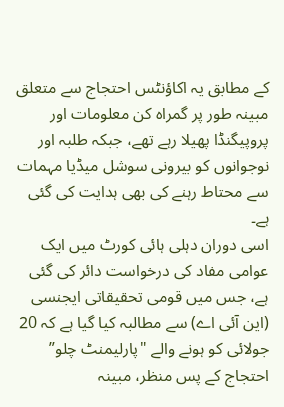کے مطابق یہ اکاؤنٹس احتجاج سے متعلق مبینہ طور پر گمراہ کن معلومات اور پروپیگنڈا پھیلا رہے تھے، جبکہ طلبہ اور نوجوانوں کو بیرونی سوشل میڈیا مہمات سے محتاط رہنے کی بھی ہدایت کی گئی ہے۔
اسی دوران دہلی ہائی کورٹ میں ایک عوامی مفاد کی درخواست دائر کی گئی ہے، جس میں قومی تحقیقاتی ایجنسی (این آئی اے) سے مطالبہ کیا گیا ہے کہ 20 جولائی کو ہونے والے "پارلیمنٹ چلو” احتجاج کے پس منظر، مبینہ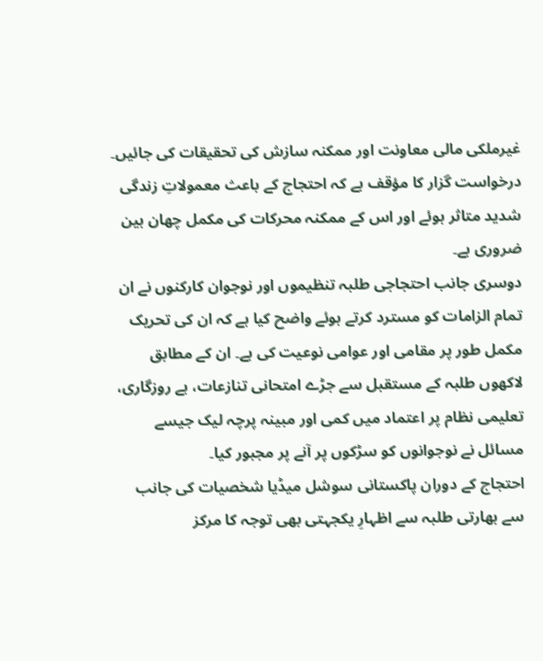غیرملکی مالی معاونت اور ممکنہ سازش کی تحقیقات کی جائیں۔ درخواست گزار کا مؤقف ہے کہ احتجاج کے باعث معمولاتِ زندگی شدید متاثر ہوئے اور اس کے ممکنہ محرکات کی مکمل چھان بین ضروری ہے۔
دوسری جانب احتجاجی طلبہ تنظیموں اور نوجوان کارکنوں نے ان تمام الزامات کو مسترد کرتے ہوئے واضح کیا ہے کہ ان کی تحریک مکمل طور پر مقامی اور عوامی نوعیت کی ہے۔ ان کے مطابق لاکھوں طلبہ کے مستقبل سے جڑے امتحانی تنازعات، بے روزگاری، تعلیمی نظام پر اعتماد میں کمی اور مبینہ پرچہ لیک جیسے مسائل نے نوجوانوں کو سڑکوں پر آنے پر مجبور کیا۔
احتجاج کے دوران پاکستانی سوشل میڈیا شخصیات کی جانب سے بھارتی طلبہ سے اظہارِ یکجہتی بھی توجہ کا مرکز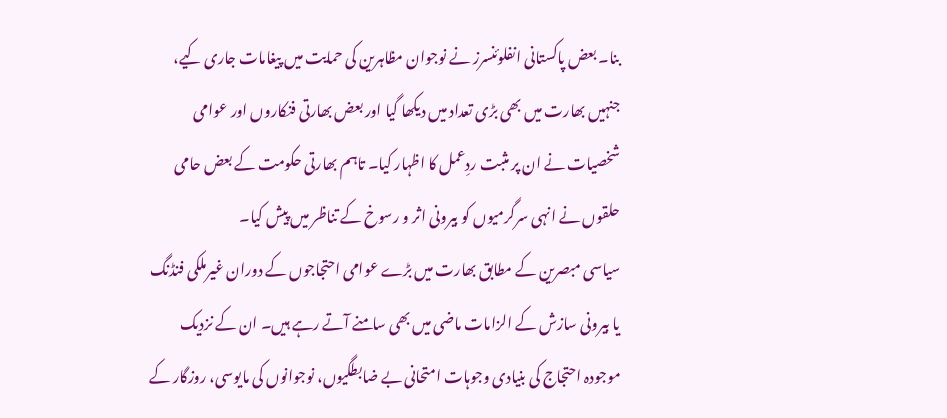بنا۔ بعض پاکستانی انفلوئنسرز نے نوجوان مظاہرین کی حمایت میں پیغامات جاری کیے، جنہیں بھارت میں بھی بڑی تعداد میں دیکھا گیا اور بعض بھارتی فنکاروں اور عوامی شخصیات نے ان پر مثبت ردِعمل کا اظہار کیا۔ تاہم بھارتی حکومت کے بعض حامی حلقوں نے انہی سرگرمیوں کو بیرونی اثر و رسوخ کے تناظر میں پیش کیا۔
سیاسی مبصرین کے مطابق بھارت میں بڑے عوامی احتجاجوں کے دوران غیرملکی فنڈنگ یا بیرونی سازش کے الزامات ماضی میں بھی سامنے آتے رہے ہیں۔ ان کے نزدیک موجودہ احتجاج کی بنیادی وجوہات امتحانی بے ضابطگیوں، نوجوانوں کی مایوسی، روزگار کے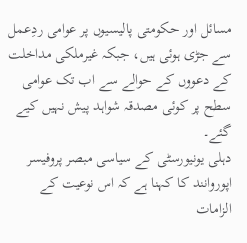مسائل اور حکومتی پالیسیوں پر عوامی ردِعمل سے جڑی ہوئی ہیں، جبکہ غیرملکی مداخلت کے دعووں کے حوالے سے اب تک عوامی سطح پر کوئی مصدقہ شواہد پیش نہیں کیے گئے۔
دہلی یونیورسٹی کے سیاسی مبصر پروفیسر اپوروانند کا کہنا ہے کہ اس نوعیت کے الزامات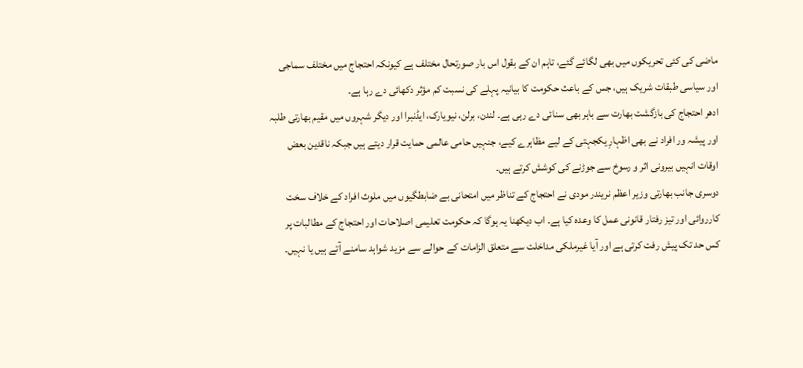ماضی کی کئی تحریکوں میں بھی لگائے گئے، تاہم ان کے بقول اس بار صورتحال مختلف ہے کیونکہ احتجاج میں مختلف سماجی اور سیاسی طبقات شریک ہیں، جس کے باعث حکومت کا بیانیہ پہلے کی نسبت کم مؤثر دکھائی دے رہا ہے۔
ادھر احتجاج کی بازگشت بھارت سے باہر بھی سنائی دے رہی ہے۔ لندن، برلن، نیویارک، ایڈنبرا اور دیگر شہروں میں مقیم بھارتی طلبہ اور پیشہ ور افراد نے بھی اظہارِ یکجہتی کے لیے مظاہرے کیے، جنہیں حامی عالمی حمایت قرار دیتے ہیں جبکہ ناقدین بعض اوقات انہیں بیرونی اثر و رسوخ سے جوڑنے کی کوشش کرتے ہیں۔
دوسری جانب بھارتی وزیر اعظم نریندر مودی نے احتجاج کے تناظر میں امتحانی بے ضابطگیوں میں ملوث افراد کے خلاف سخت کارروائی اور تیز رفتار قانونی عمل کا وعدہ کیا ہے۔ اب دیکھنا یہ ہوگا کہ حکومت تعلیمی اصلاحات اور احتجاج کے مطالبات پر کس حد تک پیش رفت کرتی ہے اور آیا غیرملکی مداخلت سے متعلق الزامات کے حوالے سے مزید شواہد سامنے آتے ہیں یا نہیں۔